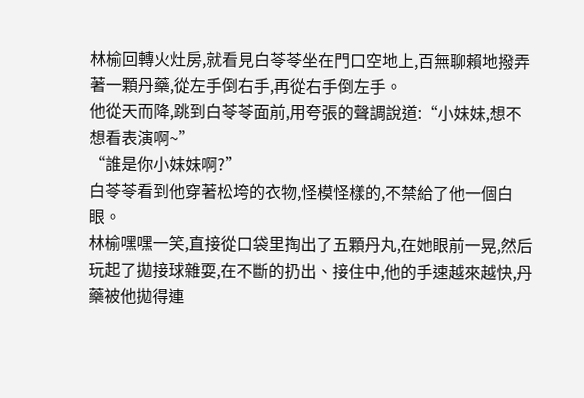林榆回轉火灶房,就看見白苓苓坐在門口空地上,百無聊賴地撥弄著一顆丹藥,從左手倒右手,再從右手倒左手。
他從天而降,跳到白苓苓面前,用夸張的聲調說道:“小妹妹,想不想看表演啊~”
“誰是你小妹妹啊?”
白苓苓看到他穿著松垮的衣物,怪模怪樣的,不禁給了他一個白眼。
林榆嘿嘿一笑,直接從口袋里掏出了五顆丹丸,在她眼前一晃,然后玩起了拋接球雜耍,在不斷的扔出、接住中,他的手速越來越快,丹藥被他拋得連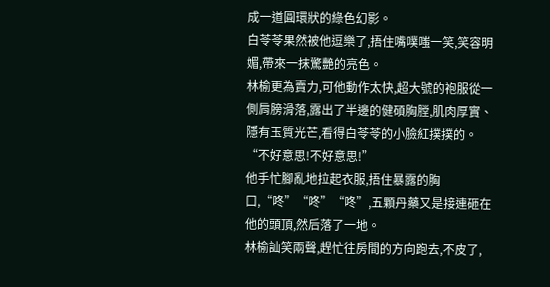成一道圓環狀的綠色幻影。
白苓苓果然被他逗樂了,捂住嘴噗嗤一笑,笑容明媚,帶來一抹驚艷的亮色。
林榆更為賣力,可他動作太快,超大號的袍服從一側肩膀滑落,露出了半邊的健碩胸膛,肌肉厚實、隱有玉質光芒,看得白苓苓的小臉紅撲撲的。
“不好意思!不好意思!”
他手忙腳亂地拉起衣服,捂住暴露的胸口,“咚”“咚”“咚”,五顆丹藥又是接連砸在他的頭頂,然后落了一地。
林榆訕笑兩聲,趕忙往房間的方向跑去,不皮了,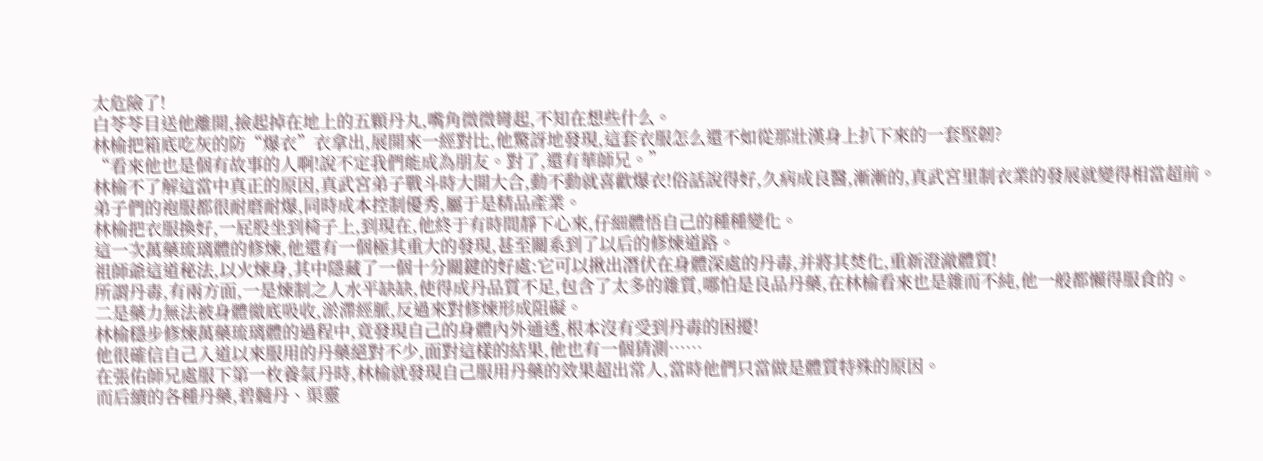太危險了!
白苓苓目送他離開,撿起掉在地上的五顆丹丸,嘴角微微彎起,不知在想些什么。
林榆把箱底吃灰的防“爆衣”衣拿出,展開來一經對比,他驚訝地發現,這套衣服怎么還不如從那壯漢身上扒下來的一套堅韌?
“看來他也是個有故事的人啊!說不定我們能成為朋友。對了,還有華師兄。”
林榆不了解這當中真正的原因,真武宮弟子戰斗時大開大合,動不動就喜歡爆衣!俗話說得好,久病成良醫,漸漸的,真武宮里制衣業的發展就變得相當超前。
弟子們的袍服都很耐磨耐爆,同時成本控制優秀,屬于是精品產業。
林榆把衣服換好,一屁股坐到椅子上,到現在,他終于有時間靜下心來,仔細體悟自己的種種變化。
這一次萬藥琉璃體的修煉,他還有一個極其重大的發現,甚至關系到了以后的修煉道路。
祖師爺這道秘法,以火煉身,其中隱藏了一個十分關鍵的好處:它可以揪出潛伏在身體深處的丹毒,并將其焚化,重新澄澈體質!
所謂丹毒,有兩方面,一是煉制之人水平缺缺,使得成丹品質不足,包含了太多的雜質,哪怕是良品丹藥,在林榆看來也是雜而不純,他一般都懶得服食的。
二是藥力無法被身體徹底吸收,淤滯經脈,反過來對修煉形成阻礙。
林榆穩步修煉萬藥琉璃體的過程中,竟發現自己的身體內外通透,根本沒有受到丹毒的困擾!
他很確信自己入道以來服用的丹藥絕對不少,面對這樣的結果,他也有一個猜測……
在張佑師兄處服下第一枚養氣丹時,林榆就發現自己服用丹藥的效果超出常人,當時他們只當做是體質特殊的原因。
而后續的各種丹藥,碧髓丹、渠靈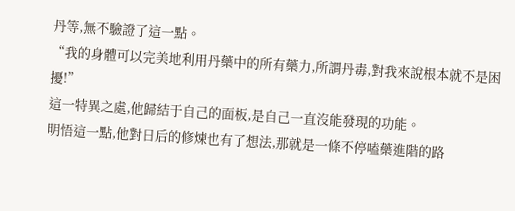丹等,無不驗證了這一點。
“我的身體可以完美地利用丹藥中的所有藥力,所謂丹毒,對我來說根本就不是困擾!”
這一特異之處,他歸結于自己的面板,是自己一直沒能發現的功能。
明悟這一點,他對日后的修煉也有了想法,那就是一條不停嗑藥進階的路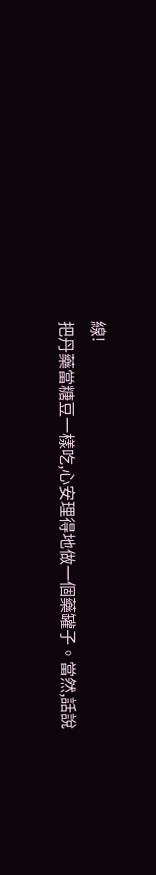線!
把丹藥當糖豆一樣吃,心安理得地做一個藥罐子。當然,話說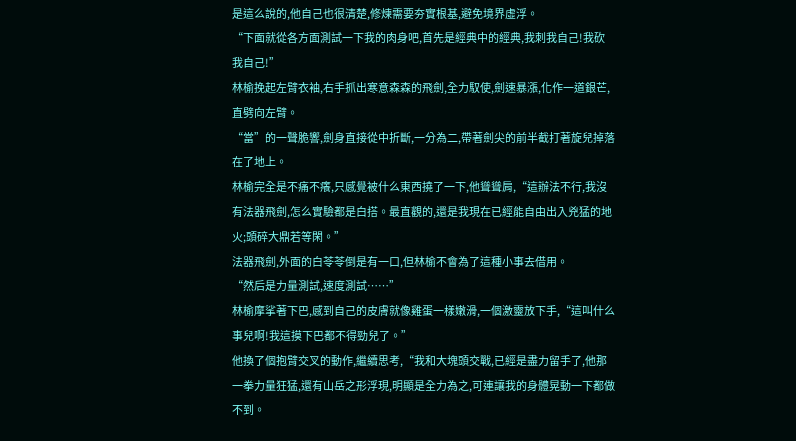是這么說的,他自己也很清楚,修煉需要夯實根基,避免境界虛浮。
“下面就從各方面測試一下我的肉身吧,首先是經典中的經典,我刺我自己!我砍我自己!”
林榆挽起左臂衣袖,右手抓出寒意森森的飛劍,全力馭使,劍速暴漲,化作一道銀芒,直劈向左臂。
“當”的一聲脆響,劍身直接從中折斷,一分為二,帶著劍尖的前半截打著旋兒掉落在了地上。
林榆完全是不痛不癢,只感覺被什么東西撓了一下,他聳聳肩,“這辦法不行,我沒有法器飛劍,怎么實驗都是白搭。最直觀的,還是我現在已經能自由出入兇猛的地火;頭碎大鼎若等閑。”
法器飛劍,外面的白苓苓倒是有一口,但林榆不會為了這種小事去借用。
“然后是力量測試,速度測試……”
林榆摩挲著下巴,感到自己的皮膚就像雞蛋一樣嫩滑,一個激靈放下手,“這叫什么事兒啊!我這摸下巴都不得勁兒了。”
他換了個抱臂交叉的動作,繼續思考,“我和大塊頭交戰,已經是盡力留手了,他那一拳力量狂猛,還有山岳之形浮現,明顯是全力為之,可連讓我的身體晃動一下都做不到。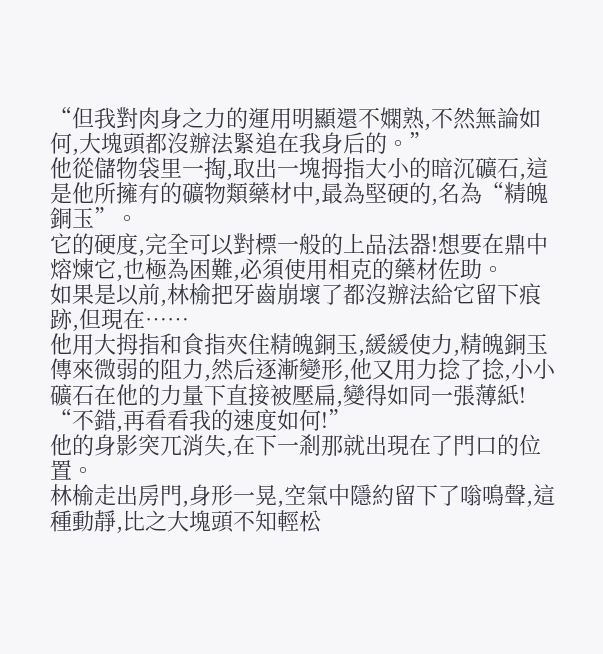“但我對肉身之力的運用明顯還不嫻熟,不然無論如何,大塊頭都沒辦法緊追在我身后的。”
他從儲物袋里一掏,取出一塊拇指大小的暗沉礦石,這是他所擁有的礦物類藥材中,最為堅硬的,名為“精魄銅玉”。
它的硬度,完全可以對標一般的上品法器!想要在鼎中熔煉它,也極為困難,必須使用相克的藥材佐助。
如果是以前,林榆把牙齒崩壞了都沒辦法給它留下痕跡,但現在……
他用大拇指和食指夾住精魄銅玉,緩緩使力,精魄銅玉傳來微弱的阻力,然后逐漸變形,他又用力捻了捻,小小礦石在他的力量下直接被壓扁,變得如同一張薄紙!
“不錯,再看看我的速度如何!”
他的身影突兀消失,在下一剎那就出現在了門口的位置。
林榆走出房門,身形一晃,空氣中隱約留下了嗡鳴聲,這種動靜,比之大塊頭不知輕松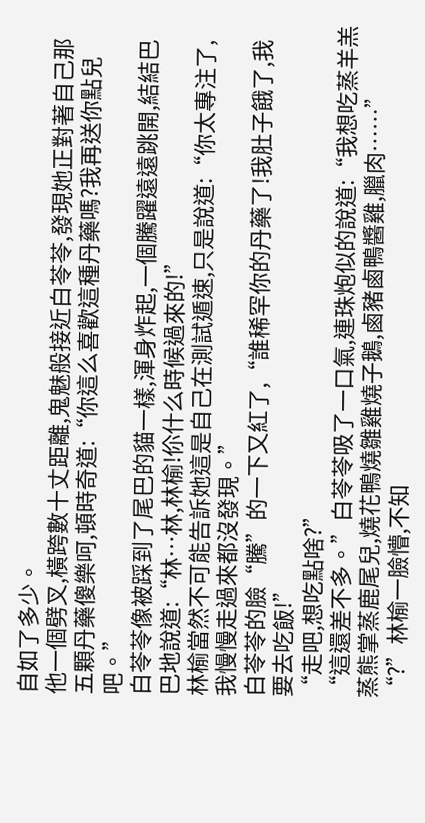自如了多少。
他一個劈叉,橫跨數十丈距離,鬼魅般接近白苓苓,發現她正對著自己那五顆丹藥傻樂呵,頓時奇道:“你這么喜歡這種丹藥嗎?我再送你點兒吧。”
白苓苓像被踩到了尾巴的貓一樣,渾身炸起,一個騰躍遠遠跳開,結結巴巴地說道:“林…林,林榆!伱什么時候過來的!”
林榆當然不可能告訴她這是自己在測試遁速,只是說道:“你太專注了,我慢慢走過來都沒發現。”
白苓苓的臉“騰”的一下又紅了,“誰稀罕你的丹藥了!我肚子餓了,我要去吃飯!”
“走吧,想吃點啥?”
“這還差不多。”白苓苓吸了一口氣,連珠炮似的說道:“我想吃蒸羊羔蒸熊掌蒸鹿尾兒,燒花鴨燒雛雞燒子鵝,鹵豬鹵鴨醬雞,臘肉……”
“?”林榆一臉懵,不知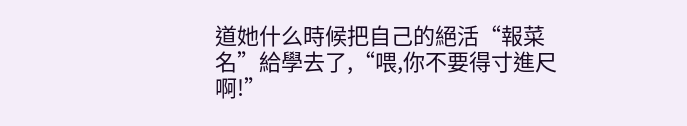道她什么時候把自己的絕活“報菜名”給學去了,“喂,你不要得寸進尺啊!”